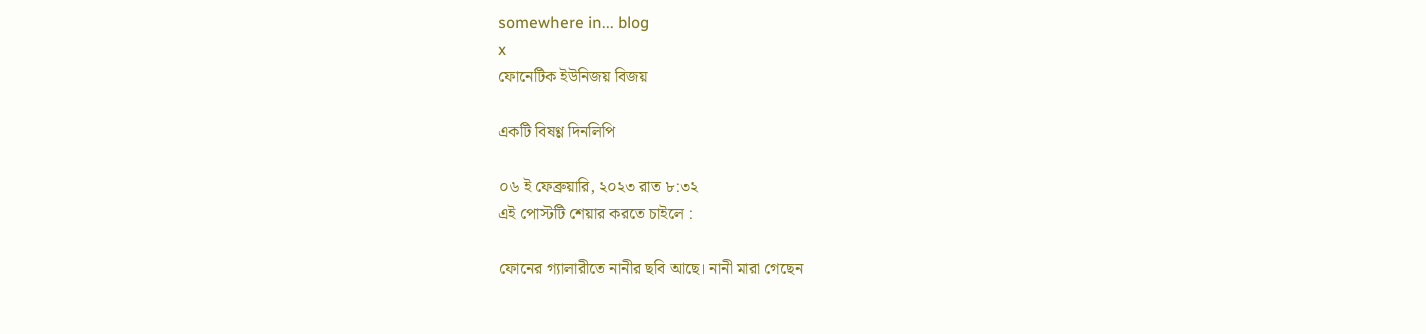somewhere in... blog
x
ফোনেটিক ইউনিজয় বিজয়

একটি বিষণ্ণ দিনলিপি

০৬ ই ফেব্রুয়ারি, ২০২৩ রাত ৮:৩২
এই পোস্টটি শেয়ার করতে চাইলে :

ফোনের গ্যালারীতে নানীর ছবি আছে। নানী মারা গেছেন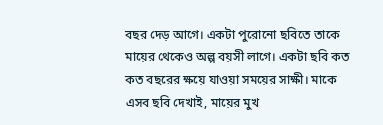বছর দেড় আগে। একটা পুরোনো ছবিতে তাকে মায়ের থেকেও অল্প বয়সী লাগে। একটা ছবি কত কত বছরের ক্ষয়ে যাওয়া সময়ের সাক্ষী। মাকে এসব ছবি দেখাই, মায়ের মুখ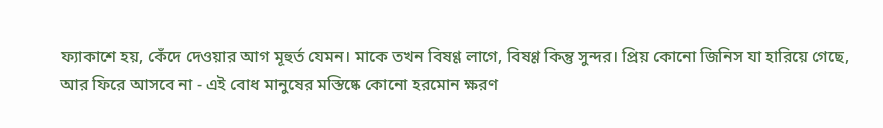ফ্যাকাশে হয়, কেঁদে দেওয়ার আগ মূহুর্ত যেমন। মাকে তখন বিষণ্ণ লাগে, বিষণ্ণ কিন্তু সুন্দর। প্রিয় কোনো জিনিস যা হারিয়ে গেছে, আর ফিরে আসবে না - এই বোধ মানুষের মস্তিষ্কে কোনো হরমোন ক্ষরণ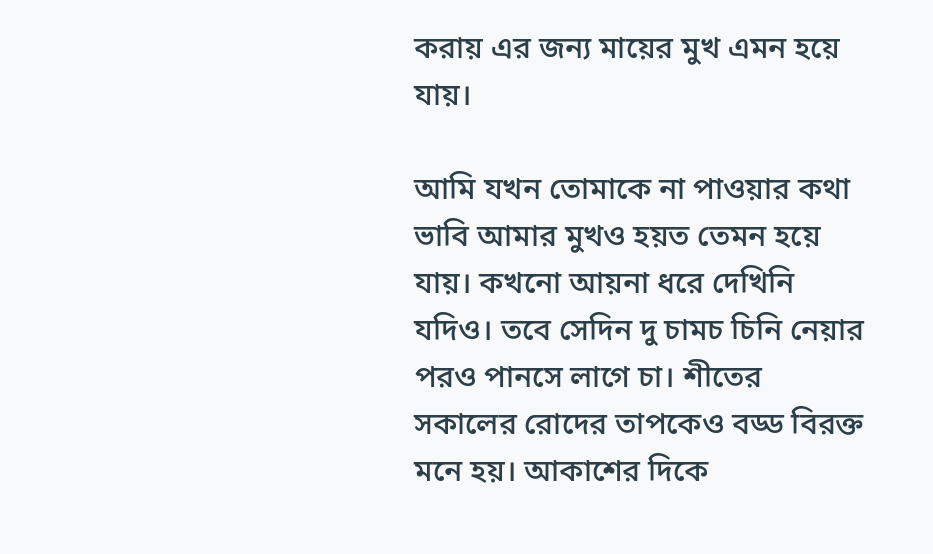করায় এর জন্য মায়ের মুখ এমন হয়ে যায়।

আমি যখন তোমাকে না পাওয়ার কথা ভাবি আমার মুখও হয়ত তেমন হয়ে যায়। কখনো আয়না ধরে দেখিনি যদিও। তবে সেদিন দু চামচ চিনি নেয়ার পরও পানসে লাগে চা। শীতের সকালের রোদের তাপকেও বড্ড বিরক্ত মনে হয়। আকাশের দিকে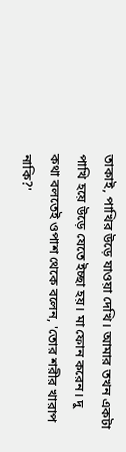তাকাই, পাখির উড়ে যাওয়া দেখি। আমার তখন একটা পাখি হয়ে উড়ে যেতে ইচ্ছা হয়। মা ফোন করেন। দু কথা বলতেই ওপাশ থেকে বলেন, 'তোর শরীর খারাপ নাকি?'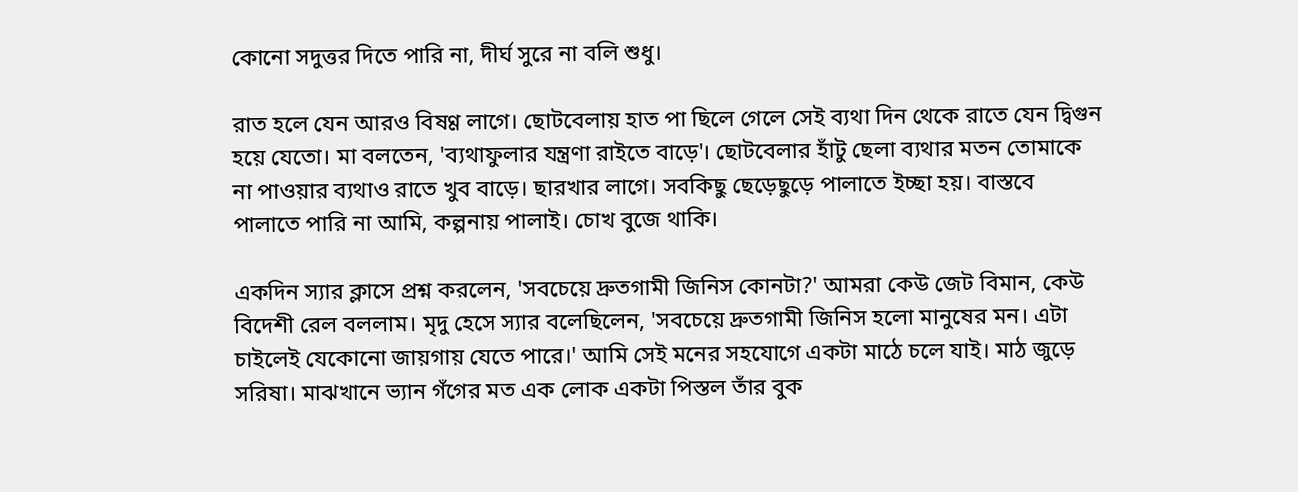কোনো সদুত্তর দিতে পারি না, দীর্ঘ সুরে না বলি শুধু।

রাত হলে যেন আরও বিষণ্ণ লাগে। ছোটবেলায় হাত পা ছিলে গেলে সেই ব্যথা দিন থেকে রাতে যেন দ্বিগুন হয়ে যেতো। মা বলতেন, 'ব্যথাফুলার যন্ত্রণা রাইতে বাড়ে'। ছোটবেলার হাঁটু ছেলা ব্যথার মতন তোমাকে না পাওয়ার ব্যথাও রাতে খুব বাড়ে। ছারখার লাগে। সবকিছু ছেড়েছুড়ে পালাতে ইচ্ছা হয়। বাস্তবে পালাতে পারি না আমি, কল্পনায় পালাই। চোখ বুজে থাকি।

একদিন স্যার ক্লাসে প্রশ্ন করলেন, 'সবচেয়ে দ্রুতগামী জিনিস কোনটা?' আমরা কেউ জেট বিমান, কেউ বিদেশী রেল বললাম। মৃদু হেসে স্যার বলেছিলেন, 'সবচেয়ে দ্রুতগামী জিনিস হলো মানুষের মন। এটা চাইলেই যেকোনো জায়গায় যেতে পারে।' আমি সেই মনের সহযোগে একটা মাঠে চলে যাই। মাঠ জুড়ে সরিষা। মাঝখানে ভ্যান গঁগের মত এক লোক একটা পিস্তল তাঁর বুক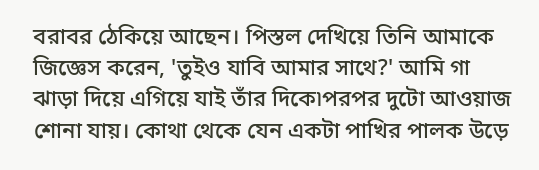বরাবর ঠেকিয়ে আছেন। পিস্তল দেখিয়ে তিনি আমাকে জিজ্ঞেস করেন, 'তুইও যাবি আমার সাথে?' আমি গা ঝাড়া দিয়ে এগিয়ে যাই তাঁর দিকে৷পরপর দুটো আওয়াজ শোনা যায়। কোথা থেকে যেন একটা পাখির পালক উড়ে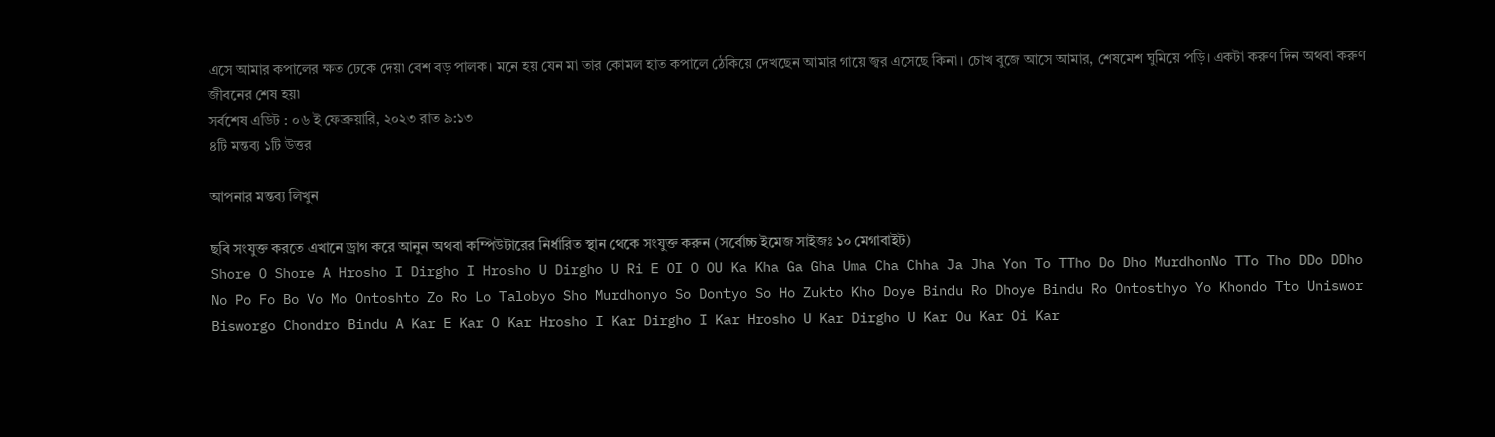এসে আমার কপালের ক্ষত ঢেকে দেয়৷ বেশ বড় পালক। মনে হয় যেন মা তার কোমল হাত কপালে ঠেকিয়ে দেখছেন আমার গায়ে জ্বর এসেছে কিনা। চোখ বুজে আসে আমার, শেষমেশ ঘুমিয়ে পড়ি। একটা করুণ দিন অথবা করুণ জীবনের শেষ হয়৷
সর্বশেষ এডিট : ০৬ ই ফেব্রুয়ারি, ২০২৩ রাত ৯:১৩
৪টি মন্তব্য ১টি উত্তর

আপনার মন্তব্য লিখুন

ছবি সংযুক্ত করতে এখানে ড্রাগ করে আনুন অথবা কম্পিউটারের নির্ধারিত স্থান থেকে সংযুক্ত করুন (সর্বোচ্চ ইমেজ সাইজঃ ১০ মেগাবাইট)
Shore O Shore A Hrosho I Dirgho I Hrosho U Dirgho U Ri E OI O OU Ka Kha Ga Gha Uma Cha Chha Ja Jha Yon To TTho Do Dho MurdhonNo TTo Tho DDo DDho No Po Fo Bo Vo Mo Ontoshto Zo Ro Lo Talobyo Sho Murdhonyo So Dontyo So Ho Zukto Kho Doye Bindu Ro Dhoye Bindu Ro Ontosthyo Yo Khondo Tto Uniswor Bisworgo Chondro Bindu A Kar E Kar O Kar Hrosho I Kar Dirgho I Kar Hrosho U Kar Dirgho U Kar Ou Kar Oi Kar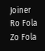Joiner Ro Fola Zo Fola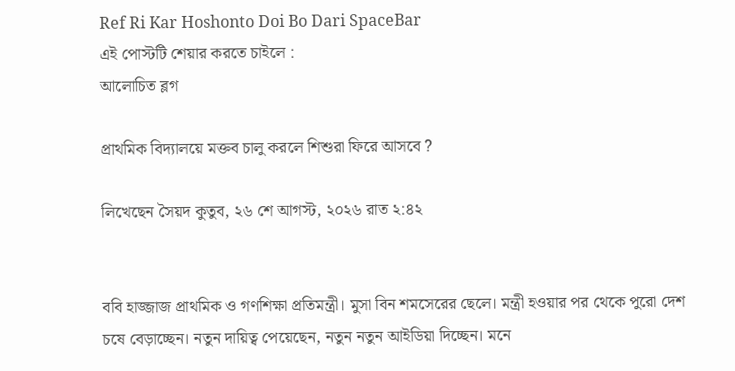Ref Ri Kar Hoshonto Doi Bo Dari SpaceBar
এই পোস্টটি শেয়ার করতে চাইলে :
আলোচিত ব্লগ

প্রাথমিক বিদ্যালয়ে মক্তব চালু করলে শিশুরা ফিরে আসবে ?

লিখেছেন সৈয়দ কুতুব, ২৬ শে আগস্ট, ২০২৬ রাত ২:৪২


ববি হাজ্জাজ প্রাথমিক ও গণশিক্ষা প্রতিমন্ত্রী। মুসা বিন শমসেরের ছেলে। মন্ত্রী হওয়ার পর থেকে পুরো দেশ চষে বেড়াচ্ছেন। নতুন দায়িত্ব পেয়েছেন, নতুন নতুন আইডিয়া দিচ্ছেন। মনে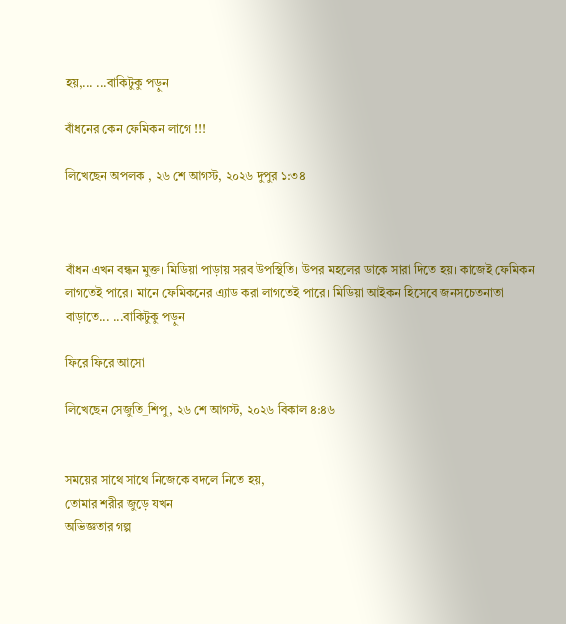হয়,... ...বাকিটুকু পড়ুন

বাঁধনের কেন ফেমিকন লাগে !!!

লিখেছেন অপলক , ২৬ শে আগস্ট, ২০২৬ দুপুর ১:৩৪



বাঁধন এখন বন্ধন মুক্ত। মিডিয়া পাড়ায় সরব উপস্থিতি। উপর মহলের ডাকে সারা দিতে হয়। কাজেই ফেমিকন লাগতেই পারে। মানে ফেমিকনের এ্যাড করা লাগতেই পারে। মিডিয়া আইকন হিসেবে জনসচেতনাতা বাড়াতে... ...বাকিটুকু পড়ুন

ফিরে ফিরে আসো

লিখেছেন সেজুতি_শিপু, ২৬ শে আগস্ট, ২০২৬ বিকাল ৪:৪৬


সময়ের সাথে সাথে নিজেকে বদলে নিতে হয়,
তোমার শরীর জুড়ে যখন
অভিজ্ঞতার গল্প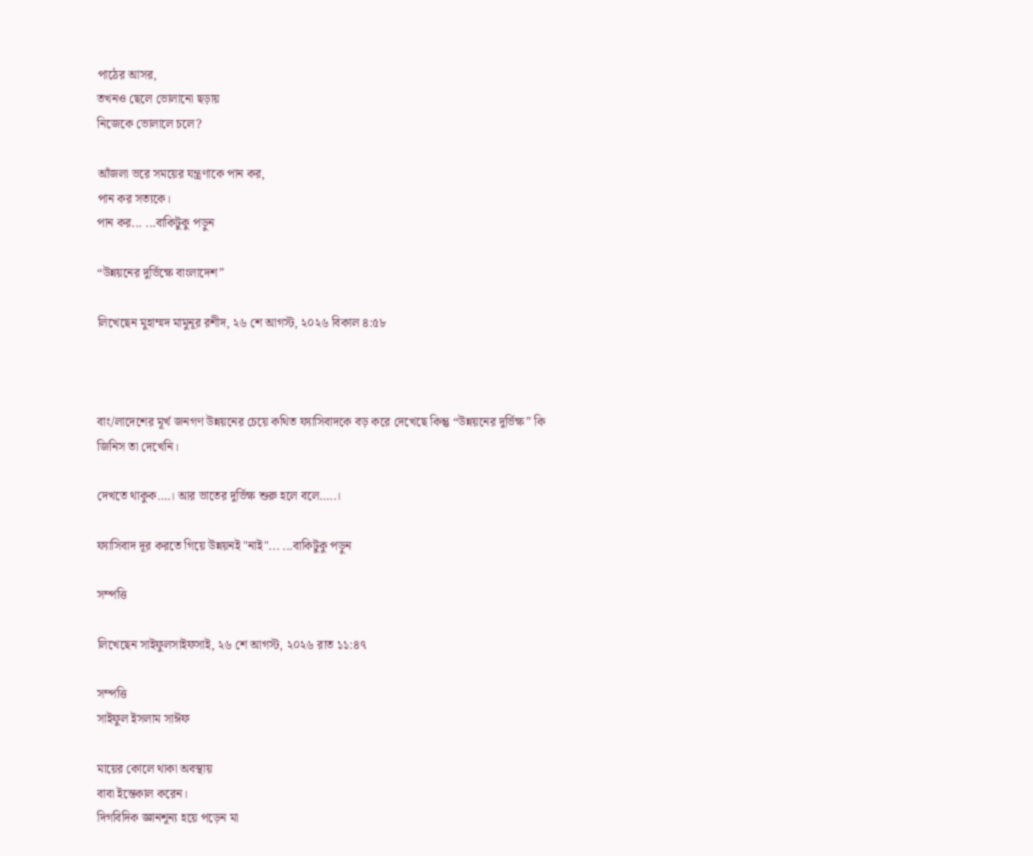পাঠের আসর,
তখনও ছেলে ভোলানো ছড়ায়
নিজেকে ভোলালে চলে?

আঁজলা ভরে সময়ের যন্ত্রণাকে পান কর,
পান কর সত‍্যকে।
পান কর... ...বাকিটুকু পড়ুন

“উন্নয়নের দুর্ভিক্ষে বাংলাদেশ”

লিখেছেন মুহাম্মদ মামুনূর রশীদ, ২৬ শে আগস্ট, ২০২৬ বিকাল ৪:৫৮



বাং/লাদেশের মূর্খ জনগণ উন্নয়নের চেয়ে কথিত ফ্যাসিবাদকে বড় করে দেখেছে কিন্তু “উন্নয়নের দুর্ভিক্ষ” কি জিনিস তা দেখেনি।

দেখতে থাকুক….। আর ভাতের দুর্ভিক্ষ শুরু হলে বলে…..।

ফ্যাসিবাদ দূর করতে গিয়ে উন্নয়নই "নাই"... ...বাকিটুকু পড়ুন

সম্পত্তি

লিখেছেন সাইফুলসাইফসাই, ২৬ শে আগস্ট, ২০২৬ রাত ১১:৪৭

সম্পত্তি
সাইফুল ইসলাম সাঈফ

মায়ের কোলে থাকা অবস্থায়
বাবা ইন্তেকাল করেন।
দিগবিদিক জ্ঞানশূন্য হয়ে পড়েন মা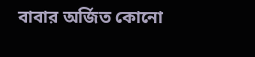বাবার অর্জিত কোনো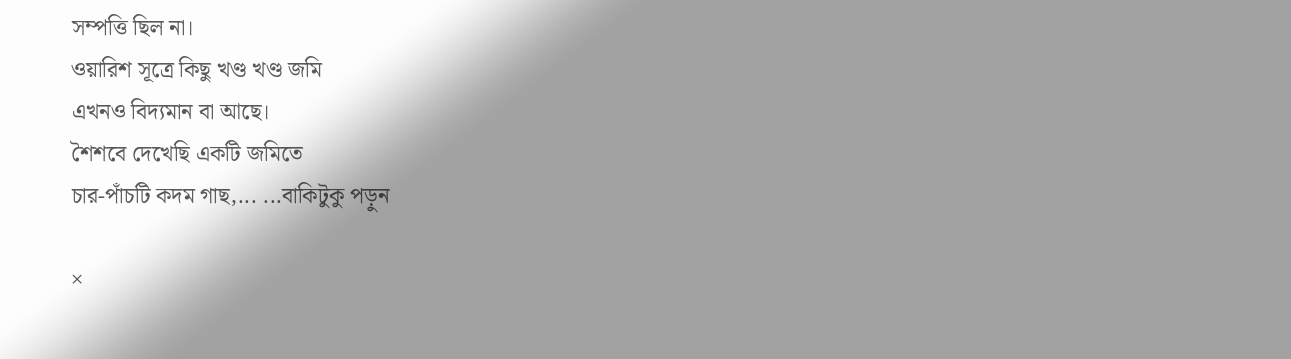সম্পত্তি ছিল না।
ওয়ারিশ সূত্রে কিছু খণ্ড খণ্ড জমি
এখনও বিদ্যমান বা আছে।
শৈশবে দেখেছি একটি জমিতে
চার-পাঁচটি কদম গাছ,... ...বাকিটুকু পড়ুন

×